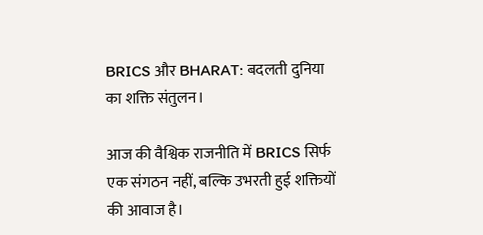BRICS और BHARAT: बदलती दुनिया का शक्ति संतुलन।

आज की वैश्विक राजनीति में BRICS सिर्फ एक संगठन नहीं, बल्कि उभरती हुई शक्तियों की आवाज है।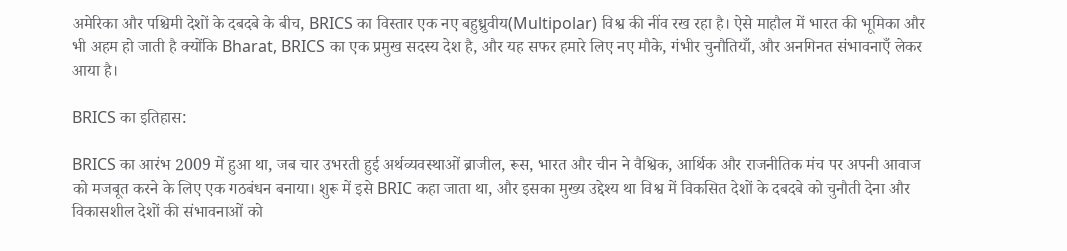अमेरिका और पश्चिमी देशों के दबदबे के बीच, BRICS का विस्तार एक नए बहुध्रुवीय(Multipolar) विश्व की नींव रख रहा है। ऐसे माहौल में भारत की भूमिका और भी अहम हो जाती है क्योंकि Bharat, BRICS का एक प्रमुख सदस्य देश है, और यह सफर हमारे लिए नए मौके, गंभीर चुनौतियाँ, और अनगिनत संभावनाएँ लेकर आया है।

BRICS का इतिहास:

BRICS का आरंभ 2009 में हुआ था, जब चार उभरती हुई अर्थव्यवस्थाओं ब्राजील, रूस, भारत और चीन ने वैश्विक, आर्थिक और राजनीतिक मंच पर अपनी आवाज को मजबूत करने के लिए एक गठबंधन बनाया। शुरू में इसे BRIC कहा जाता था, और इसका मुख्य उद्देश्य था विश्व में विकसित देशों के दबदबे को चुनौती देना और विकासशील देशों की संभावनाओं को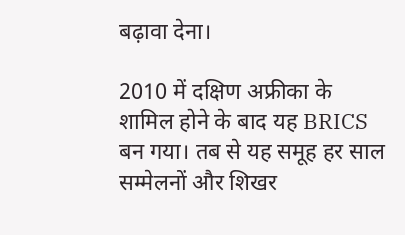बढ़ावा देना।

2010 में दक्षिण अफ्रीका के शामिल होने के बाद यह BRICS बन गया। तब से यह समूह हर साल सम्मेलनों और शिखर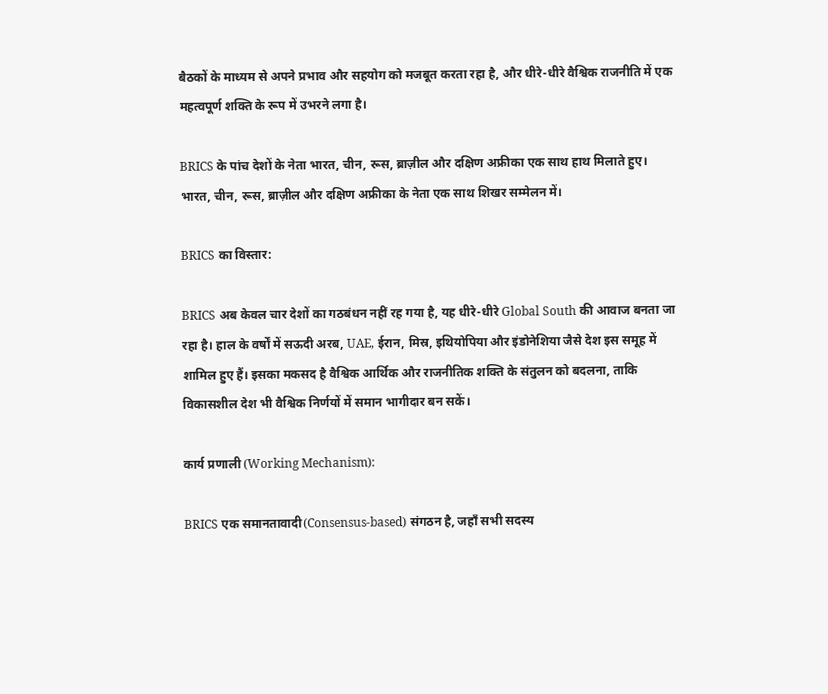बैठकों के माध्यम से अपने प्रभाव और सहयोग को मजबूत करता रहा है, और धीरे-धीरे वैश्विक राजनीति में एक महत्वपूर्ण शक्ति के रूप में उभरने लगा है।

BRICS के पांच देशों के नेता भारत, चीन, रूस, ब्राज़ील और दक्षिण अफ्रीका एक साथ हाथ मिलाते हुए।
भारत, चीन, रूस, ब्राज़ील और दक्षिण अफ्रीका के नेता एक साथ शिखर सम्मेलन में।

BRICS का विस्तार:

BRICS अब केवल चार देशों का गठबंधन नहीं रह गया है, यह धीरे-धीरे Global South की आवाज बनता जा रहा है। हाल के वर्षों में सऊदी अरब, UAE, ईरान, मिस्र, इथियोपिया और इंडोनेशिया जैसे देश इस समूह में शामिल हुए हैं। इसका मकसद है वैश्विक आर्थिक और राजनीतिक शक्ति के संतुलन को बदलना, ताकि विकासशील देश भी वैश्विक निर्णयों में समान भागीदार बन सकें।

कार्य प्रणाली (Working Mechanism):

BRICS एक समानतावादी(Consensus-based) संगठन है, जहाँ सभी सदस्य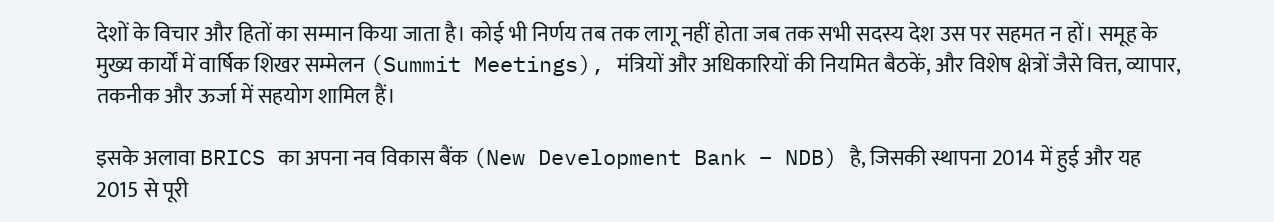देशों के विचार और हितों का सम्मान किया जाता है। कोई भी निर्णय तब तक लागू नहीं होता जब तक सभी सदस्य देश उस पर सहमत न हों। समूह के मुख्य कार्यों में वार्षिक शिखर सम्मेलन (Summit Meetings), मंत्रियों और अधिकारियों की नियमित बैठकें, और विशेष क्षेत्रों जैसे वित्त, व्यापार, तकनीक और ऊर्जा में सहयोग शामिल हैं।

इसके अलावा BRICS का अपना नव विकास बैंक (New Development Bank – NDB) है, जिसकी स्थापना 2014 में हुई और यह 2015 से पूरी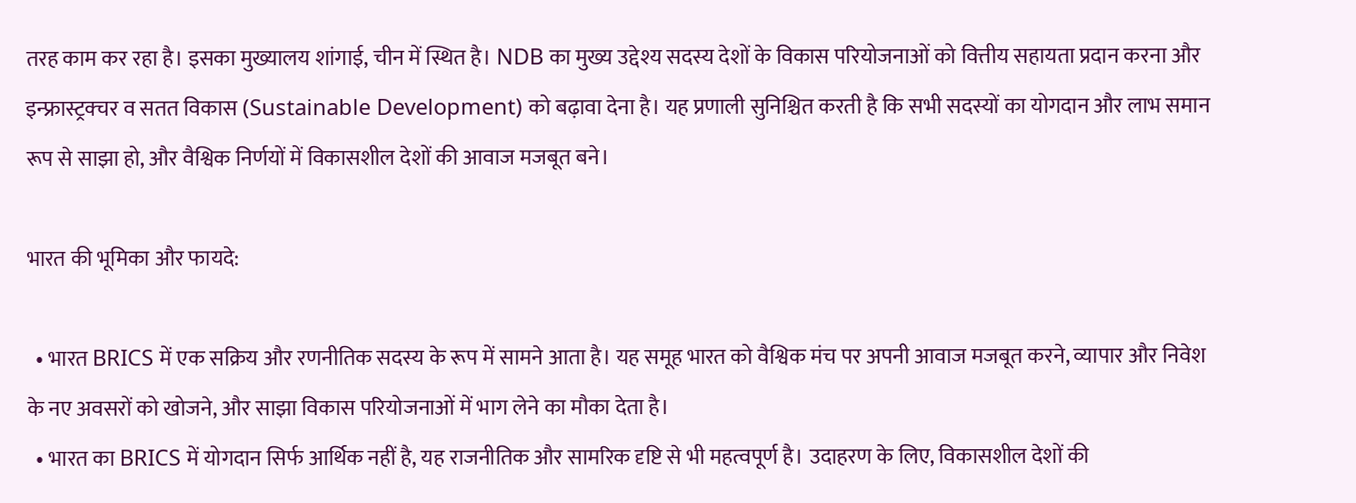तरह काम कर रहा है। इसका मुख्यालय शांगाई, चीन में स्थित है। NDB का मुख्य उद्देश्य सदस्य देशों के विकास परियोजनाओं को वित्तीय सहायता प्रदान करना और इन्फ्रास्ट्रक्चर व सतत विकास (Sustainable Development) को बढ़ावा देना है। यह प्रणाली सुनिश्चित करती है कि सभी सदस्यों का योगदान और लाभ समान रूप से साझा हो, और वैश्विक निर्णयों में विकासशील देशों की आवाज मजबूत बने।

भारत की भूमिका और फायदे:

  • भारत BRICS में एक सक्रिय और रणनीतिक सदस्य के रूप में सामने आता है। यह समूह भारत को वैश्विक मंच पर अपनी आवाज मजबूत करने, व्यापार और निवेश के नए अवसरों को खोजने, और साझा विकास परियोजनाओं में भाग लेने का मौका देता है।
  • भारत का BRICS में योगदान सिर्फ आर्थिक नहीं है, यह राजनीतिक और सामरिक दृष्टि से भी महत्वपूर्ण है। उदाहरण के लिए, विकासशील देशों की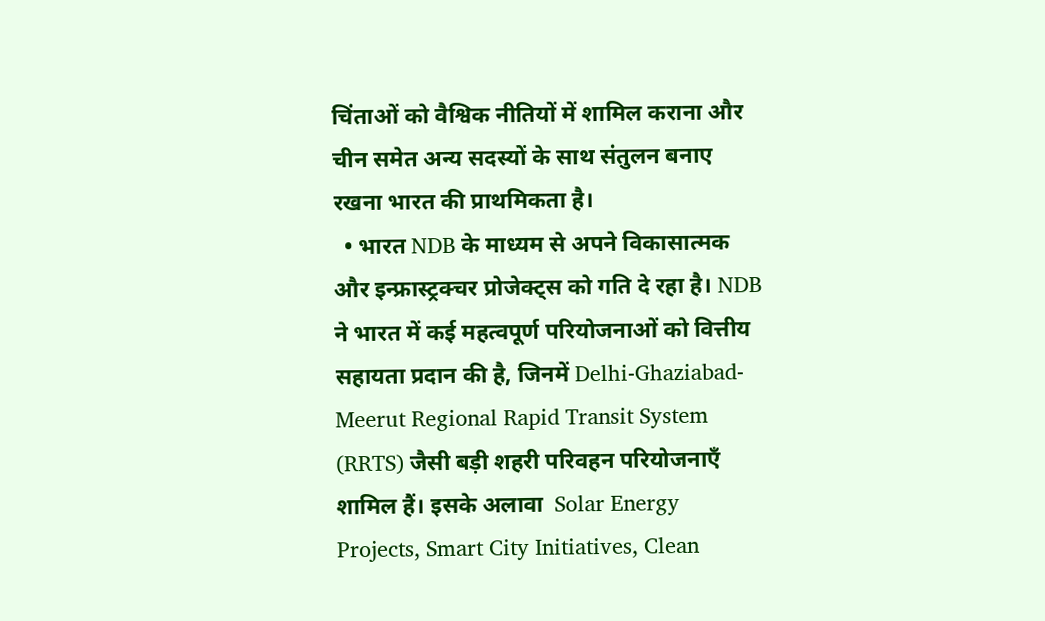चिंताओं को वैश्विक नीतियों में शामिल कराना और चीन समेत अन्य सदस्यों के साथ संतुलन बनाए रखना भारत की प्राथमिकता है।
  • भारत NDB के माध्यम से अपने विकासात्मक और इन्फ्रास्ट्रक्चर प्रोजेक्ट्स को गति दे रहा है। NDB ने भारत में कई महत्वपूर्ण परियोजनाओं को वित्तीय सहायता प्रदान की है, जिनमें Delhi-Ghaziabad-Meerut Regional Rapid Transit System (RRTS) जैसी बड़ी शहरी परिवहन परियोजनाएँ शामिल हैं। इसके अलावा  Solar Energy Projects, Smart City Initiatives, Clean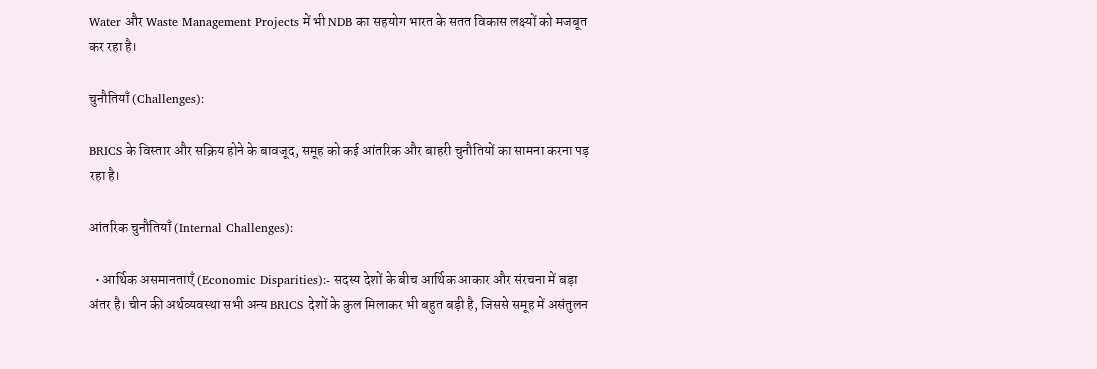Water और Waste Management Projects में भी NDB का सहयोग भारत के सतत विकास लक्ष्यों को मजबूत कर रहा है।

चुनौतियाँ (Challenges):

BRICS के विस्तार और सक्रिय होने के बावजूद, समूह को कई आंतरिक और बाहरी चुनौतियों का सामना करना पड़ रहा है।

आंतरिक चुनौतियाँ (Internal Challenges):

  • आर्थिक असमानताएँ (Economic Disparities):- सदस्य देशों के बीच आर्थिक आकार और संरचना में बड़ा अंतर है। चीन की अर्थव्यवस्था सभी अन्य BRICS देशों के कुल मिलाकर भी बहुत बड़ी है, जिससे समूह में असंतुलन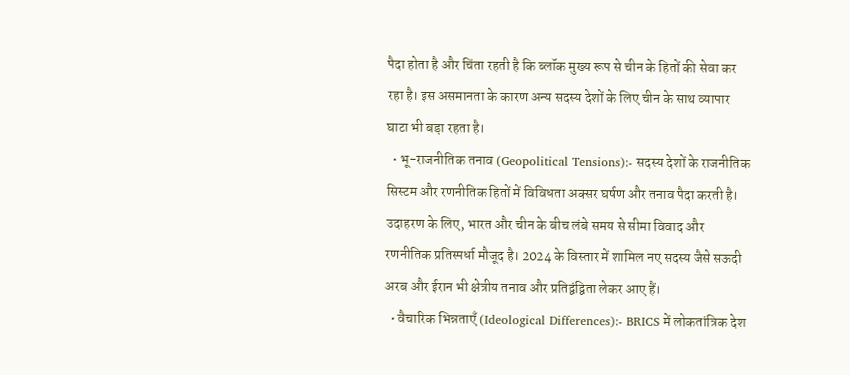पैदा होता है और चिंता रहती है कि ब्लॉक मुख्य रूप से चीन के हितों की सेवा कर रहा है। इस असमानता के कारण अन्य सदस्य देशों के लिए चीन के साथ व्यापार घाटा भी बड़ा रहता है।
  • भू-राजनीतिक तनाव (Geopolitical Tensions):- सदस्य देशों के राजनीतिक सिस्टम और रणनीतिक हितों में विविधता अक्सर घर्षण और तनाव पैदा करती है। उदाहरण के लिए, भारत और चीन के बीच लंबे समय से सीमा विवाद और रणनीतिक प्रतिस्पर्धा मौजूद है। 2024 के विस्तार में शामिल नए सदस्य जैसे सऊदी अरब और ईरान भी क्षेत्रीय तनाव और प्रतिद्वंद्विता लेकर आए हैं।
  • वैचारिक भिन्नताएँ (Ideological Differences):- BRICS में लोकतांत्रिक देश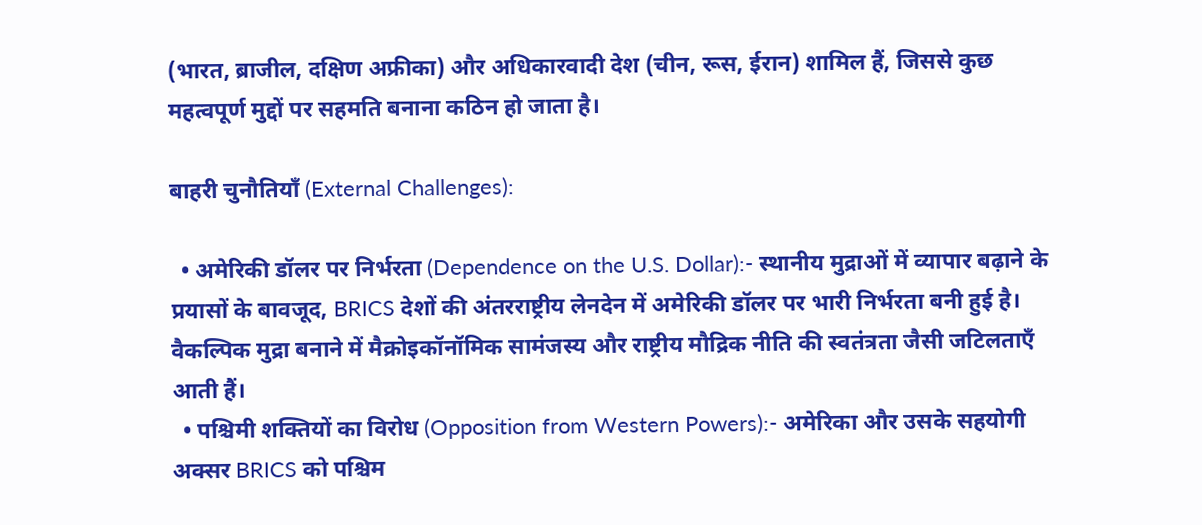(भारत, ब्राजील, दक्षिण अफ्रीका) और अधिकारवादी देश (चीन, रूस, ईरान) शामिल हैं, जिससे कुछ महत्वपूर्ण मुद्दों पर सहमति बनाना कठिन हो जाता है।

बाहरी चुनौतियाँ (External Challenges):

  • अमेरिकी डॉलर पर निर्भरता (Dependence on the U.S. Dollar):- स्थानीय मुद्राओं में व्यापार बढ़ाने के प्रयासों के बावजूद, BRICS देशों की अंतरराष्ट्रीय लेनदेन में अमेरिकी डॉलर पर भारी निर्भरता बनी हुई है। वैकल्पिक मुद्रा बनाने में मैक्रोइकॉनॉमिक सामंजस्य और राष्ट्रीय मौद्रिक नीति की स्वतंत्रता जैसी जटिलताएँ आती हैं।
  • पश्चिमी शक्तियों का विरोध (Opposition from Western Powers):- अमेरिका और उसके सहयोगी अक्सर BRICS को पश्चिम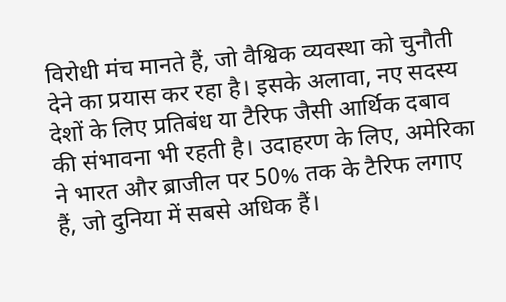विरोधी मंच मानते हैं, जो वैश्विक व्यवस्था को चुनौती देने का प्रयास कर रहा है। इसके अलावा, नए सदस्य देशों के लिए प्रतिबंध या टैरिफ जैसी आर्थिक दबाव की संभावना भी रहती है। उदाहरण के लिए, अमेरिका ने भारत और ब्राजील पर 50% तक के टैरिफ लगाए हैं, जो दुनिया में सबसे अधिक हैं।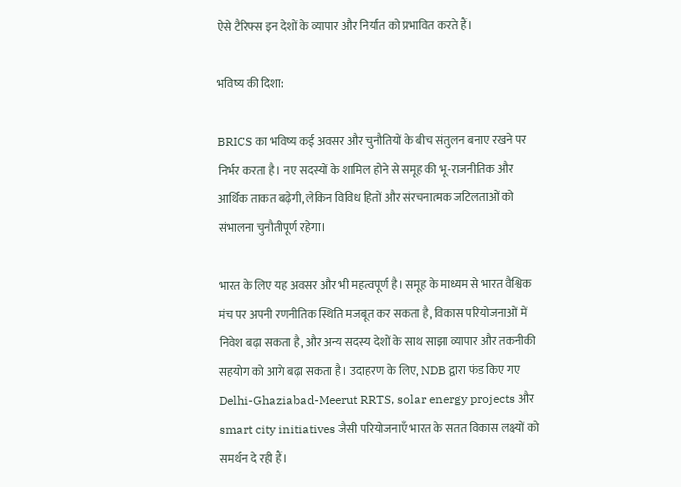ऐसे टैरिफ्स इन देशों के व्यापार और निर्यात को प्रभावित करते हैं।

भविष्य की दिशा:

BRICS का भविष्य कई अवसर और चुनौतियों के बीच संतुलन बनाए रखने पर निर्भर करता है। नए सदस्यों के शामिल होने से समूह की भू-राजनीतिक और आर्थिक ताकत बढ़ेगी, लेकिन विविध हितों और संरचनात्मक जटिलताओं को संभालना चुनौतीपूर्ण रहेगा।

भारत के लिए यह अवसर और भी महत्वपूर्ण है। समूह के माध्यम से भारत वैश्विक मंच पर अपनी रणनीतिक स्थिति मजबूत कर सकता है, विकास परियोजनाओं में निवेश बढ़ा सकता है, और अन्य सदस्य देशों के साथ साझा व्यापार और तकनीकी सहयोग को आगे बढ़ा सकता है। उदाहरण के लिए, NDB द्वारा फंड किए गए Delhi-Ghaziabad-Meerut RRTS, solar energy projects और smart city initiatives जैसी परियोजनाएँ भारत के सतत विकास लक्ष्यों को समर्थन दे रही हैं।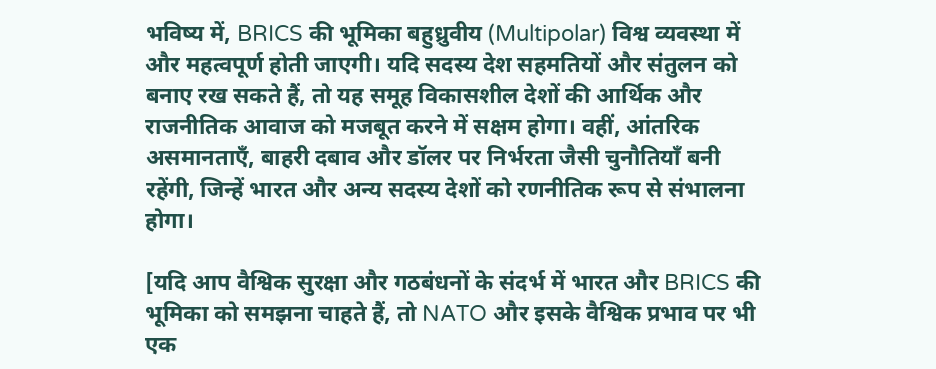भविष्य में, BRICS की भूमिका बहुध्रुवीय (Multipolar) विश्व व्यवस्था में और महत्वपूर्ण होती जाएगी। यदि सदस्य देश सहमतियों और संतुलन को बनाए रख सकते हैं, तो यह समूह विकासशील देशों की आर्थिक और राजनीतिक आवाज को मजबूत करने में सक्षम होगा। वहीं, आंतरिक असमानताएँ, बाहरी दबाव और डॉलर पर निर्भरता जैसी चुनौतियाँ बनी रहेंगी, जिन्हें भारत और अन्य सदस्य देशों को रणनीतिक रूप से संभालना होगा।

[यदि आप वैश्विक सुरक्षा और गठबंधनों के संदर्भ में भारत और BRICS की भूमिका को समझना चाहते हैं, तो NATO और इसके वैश्विक प्रभाव पर भी एक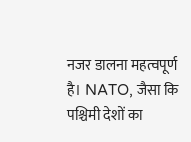नजर डालना महत्वपूर्ण है। NATO, जैसा कि पश्चिमी देशों का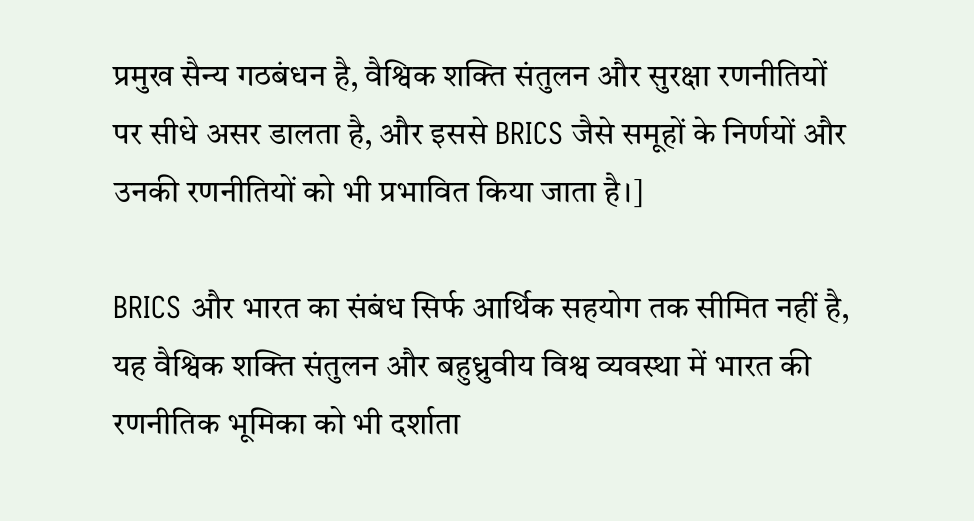प्रमुख सैन्य गठबंधन है, वैश्विक शक्ति संतुलन और सुरक्षा रणनीतियों पर सीधे असर डालता है, और इससे BRICS जैसे समूहों के निर्णयों और उनकी रणनीतियों को भी प्रभावित किया जाता है।]

BRICS और भारत का संबंध सिर्फ आर्थिक सहयोग तक सीमित नहीं है, यह वैश्विक शक्ति संतुलन और बहुध्रुवीय विश्व व्यवस्था में भारत की रणनीतिक भूमिका को भी दर्शाता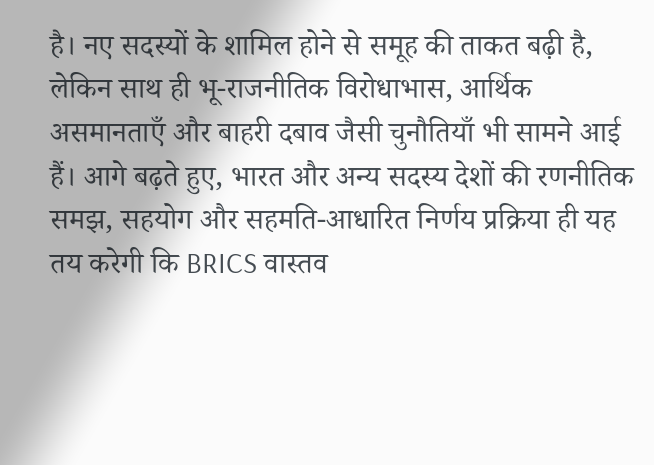है। नए सदस्यों के शामिल होने से समूह की ताकत बढ़ी है, लेकिन साथ ही भू-राजनीतिक विरोधाभास, आर्थिक असमानताएँ और बाहरी दबाव जैसी चुनौतियाँ भी सामने आई हैं। आगे बढ़ते हुए, भारत और अन्य सदस्य देशों की रणनीतिक समझ, सहयोग और सहमति-आधारित निर्णय प्रक्रिया ही यह तय करेगी कि BRICS वास्तव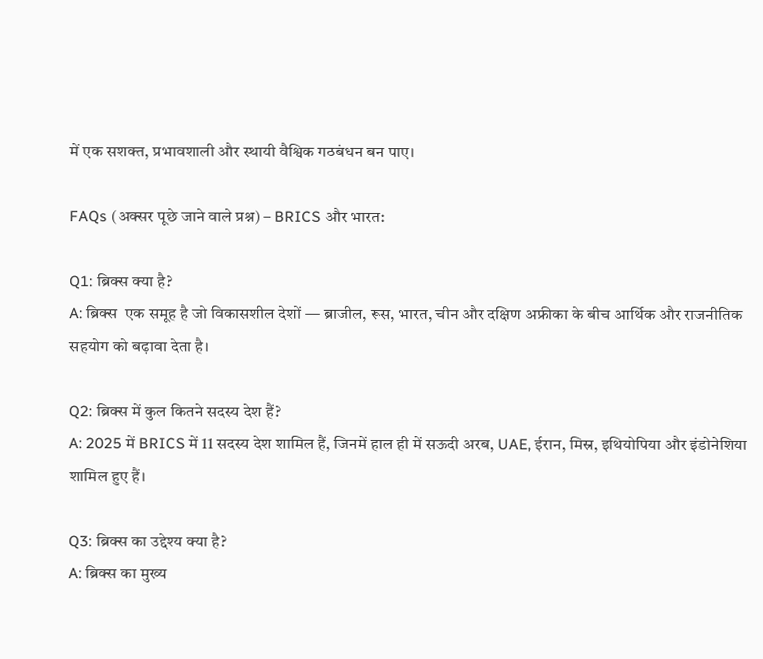में एक सशक्त, प्रभावशाली और स्थायी वैश्विक गठबंधन बन पाए।

FAQs (अक्सर पूछे जाने वाले प्रश्न) – BRICS और भारत:

Q1: ब्रिक्स क्या है?
A: ब्रिक्स  एक समूह है जो विकासशील देशों — ब्राजील, रूस, भारत, चीन और दक्षिण अफ्रीका के बीच आर्थिक और राजनीतिक सहयोग को बढ़ावा देता है।

Q2: ब्रिक्स में कुल कितने सदस्य देश हैं?
A: 2025 में BRICS में 11 सदस्य देश शामिल हैं, जिनमें हाल ही में सऊदी अरब, UAE, ईरान, मिस्र, इथियोपिया और इंडोनेशिया शामिल हुए हैं।

Q3: ब्रिक्स का उद्देश्य क्या है?
A: ब्रिक्स का मुख्य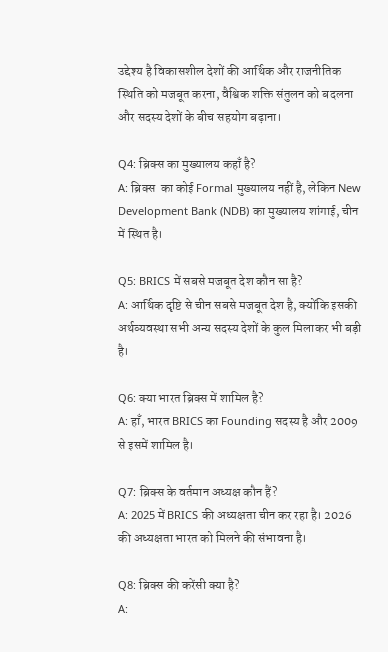उद्देश्य है विकासशील देशों की आर्थिक और राजनीतिक स्थिति को मजबूत करना, वैश्विक शक्ति संतुलन को बदलना और सदस्य देशों के बीच सहयोग बढ़ाना।

Q4: ब्रिक्स का मुख्यालय कहाँ है?
A: ब्रिक्स  का कोई Formal मुख्यालय नहीं है, लेकिन New Development Bank (NDB) का मुख्यालय शांगाई, चीन में स्थित है।

Q5: BRICS में सबसे मजबूत देश कौन सा है?
A: आर्थिक दृष्टि से चीन सबसे मजबूत देश है, क्योंकि इसकी अर्थव्यवस्था सभी अन्य सदस्य देशों के कुल मिलाकर भी बड़ी है।

Q6: क्या भारत ब्रिक्स में शामिल है?
A: हाँ, भारत BRICS का Founding सदस्य है और 2009 से इसमें शामिल है।

Q7: ब्रिक्स के वर्तमान अध्यक्ष कौन हैं?
A: 2025 में BRICS की अध्यक्षता चीन कर रहा है। 2026 की अध्यक्षता भारत को मिलने की संभावना है।

Q8: ब्रिक्स की करेंसी क्या है?
A: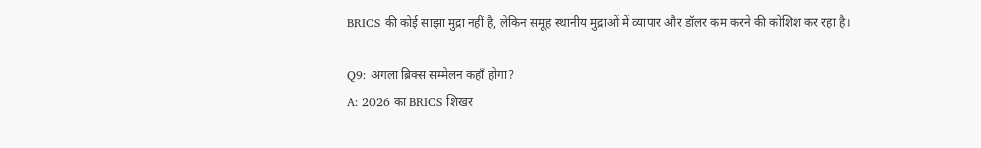BRICS की कोई साझा मुद्रा नहीं है, लेकिन समूह स्थानीय मुद्राओं में व्यापार और डॉलर कम करने की कोशिश कर रहा है।

Q9: अगला ब्रिक्स सम्मेलन कहाँ होगा?
A: 2026 का BRICS शिखर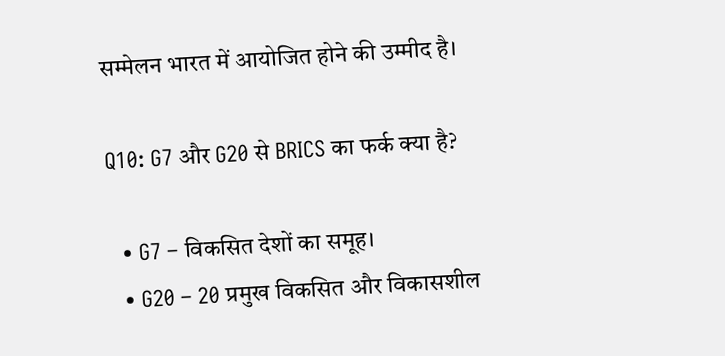सम्मेलन भारत में आयोजित होने की उम्मीद है।

Q10: G7 और G20 से BRICS का फर्क क्या है?

  • G7 – विकसित देशों का समूह।
  • G20 – 20 प्रमुख विकसित और विकासशील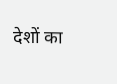देशों का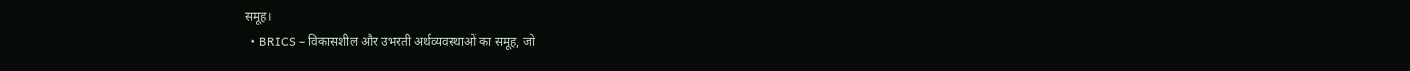समूह।
  • BRICS – विकासशील और उभरती अर्थव्यवस्थाओं का समूह, जो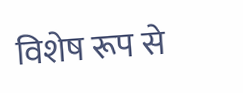विशेष रूप से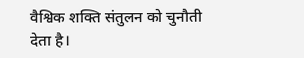वैश्विक शक्ति संतुलन को चुनौती देता है।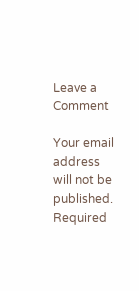Leave a Comment

Your email address will not be published. Required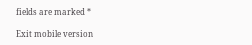fields are marked *

Exit mobile version